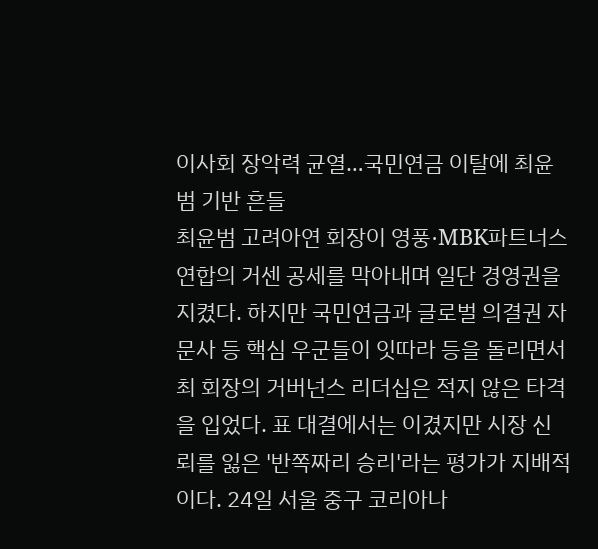이사회 장악력 균열…국민연금 이탈에 최윤범 기반 흔들
최윤범 고려아연 회장이 영풍·MBK파트너스 연합의 거센 공세를 막아내며 일단 경영권을 지켰다. 하지만 국민연금과 글로벌 의결권 자문사 등 핵심 우군들이 잇따라 등을 돌리면서 최 회장의 거버넌스 리더십은 적지 않은 타격을 입었다. 표 대결에서는 이겼지만 시장 신뢰를 잃은 '반쪽짜리 승리'라는 평가가 지배적이다. 24일 서울 중구 코리아나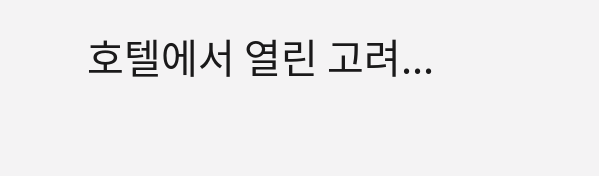호텔에서 열린 고려...